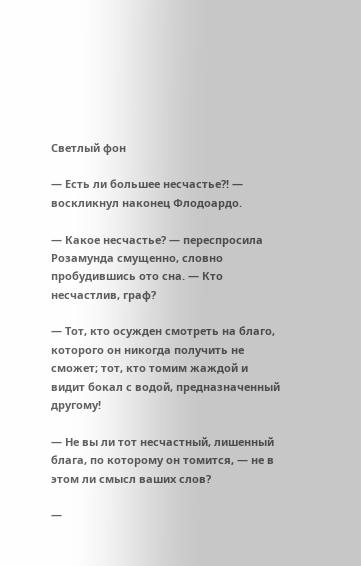Светлый фон

— Есть ли большее несчастье?! — воскликнул наконец Флодоардо.

— Какое несчастье? — переспросила Розамунда смущенно, словно пробудившись ото сна. — Кто несчастлив, граф?

— Тот, кто осужден смотреть на благо, которого он никогда получить не сможет; тот, кто томим жаждой и видит бокал с водой, предназначенный другому!

— Не вы ли тот несчастный, лишенный блага, по которому он томится, — не в этом ли смысл ваших слов?

—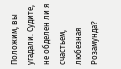Положим, вы угадали. Судите, не обделен ли я счастьем, любезная Розамунда?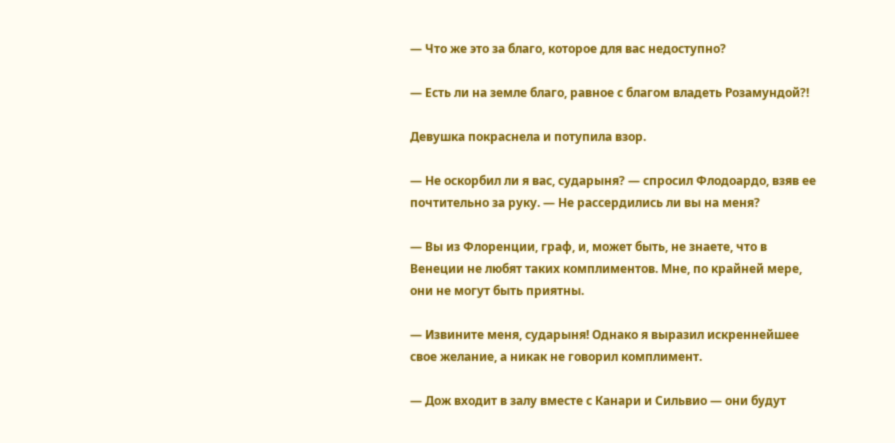— Что же это за благо, которое для вас недоступно?

— Есть ли на земле благо, равное с благом владеть Розамундой?!

Девушка покраснела и потупила взор.

— Не оскорбил ли я вас, сударыня? — спросил Флодоардо, взяв ее почтительно за руку. — Не рассердились ли вы на меня?

— Вы из Флоренции, граф, и, может быть, не знаете, что в Венеции не любят таких комплиментов. Мне, по крайней мере, они не могут быть приятны.

— Извините меня, сударыня! Однако я выразил искреннейшее свое желание, а никак не говорил комплимент.

— Дож входит в залу вместе с Канари и Сильвио — они будут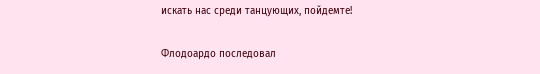искать нас среди танцующих, пойдемте!

Флодоардо последовал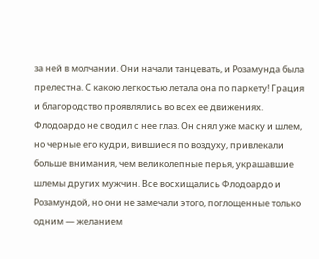за ней в молчании. Они начали танцевать, и Розамунда была прелестна. С какою легкостью летала она по паркету! Грация и благородство проявлялись во всех ее движениях. Флодоардо не сводил с нее глаз. Он снял уже маску и шлем, но черные его кудри, вившиеся по воздуху, привлекали больше внимания, чем великолепные перья, украшавшие шлемы других мужчин. Все восхищались Флодоардо и Розамундой, но они не замечали этого, поглощенные только одним — желанием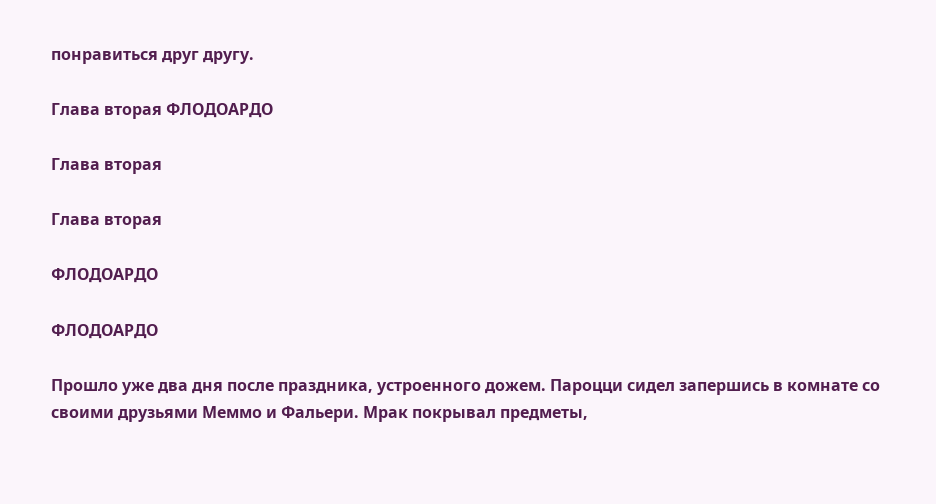понравиться друг другу.

Глава вторая ФЛОДОАРДО

Глава вторая

Глава вторая

ФЛОДОАРДО

ФЛОДОАРДО

Прошло уже два дня после праздника, устроенного дожем. Пароцци сидел запершись в комнате со своими друзьями Меммо и Фальери. Мрак покрывал предметы,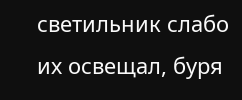светильник слабо их освещал, буря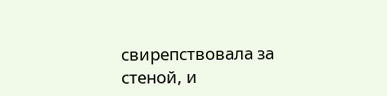свирепствовала за стеной, и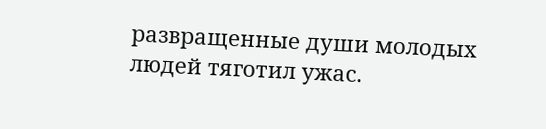развращенные души молодых людей тяготил ужас.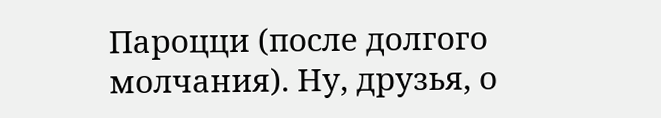Пароцци (после долгого молчания). Ну, друзья, о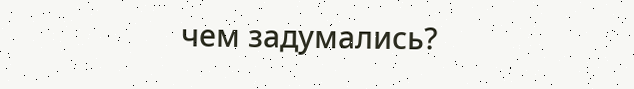чем задумались?